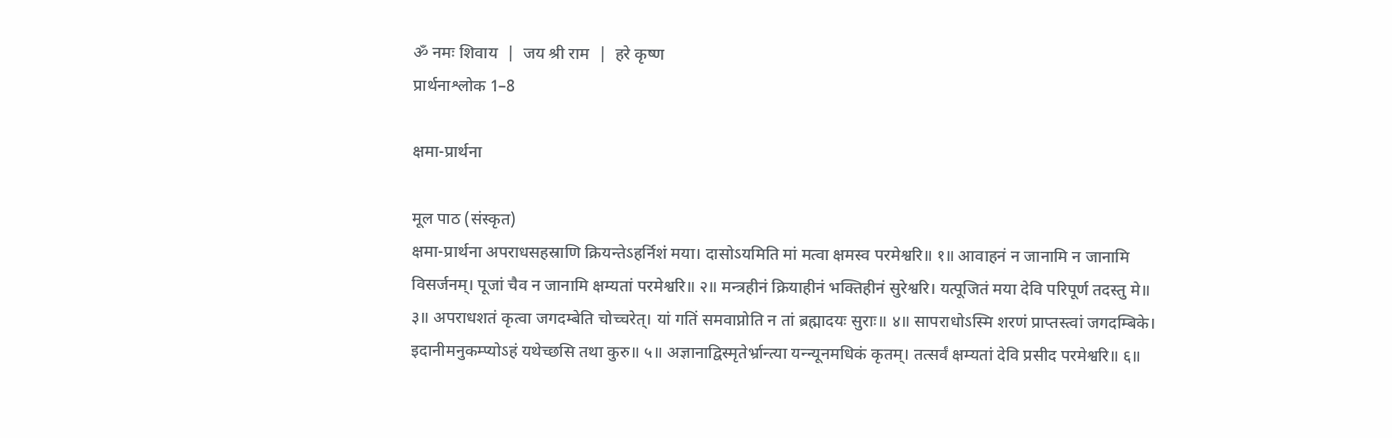ॐ नमः शिवाय  |  जय श्री राम  |  हरे कृष्ण
प्रार्थनाश्लोक 1–8

क्षमा-प्रार्थना

मूल पाठ (संस्कृत)
क्षमा-प्रार्थना अपराधसहस्राणि क्रियन्तेऽहर्निशं मया। दासोऽयमिति मां मत्वा क्षमस्व परमेश्वरि॥ १॥ आवाहनं न जानामि न जानामि विसर्जनम्। पूजां चैव न जानामि क्षम्यतां परमेश्वरि॥ २॥ मन्त्रहीनं क्रियाहीनं भक्तिहीनं सुरेश्वरि। यत्पूजितं मया देवि परिपूर्ण तदस्तु मे॥ ३॥ अपराधशतं कृत्वा जगदम्बेति चोच्चरेत्। यां गतिं समवाप्नोति न तां ब्रह्मादयः सुराः॥ ४॥ सापराधोऽस्मि शरणं प्राप्तस्त्वां जगदम्बिके। इदानीमनुकम्प्योऽहं यथेच्छसि तथा कुरु॥ ५॥ अज्ञानाद्विस्मृतेर्भ्रान्त्या यन्न्यूनमधिकं कृतम्। तत्सर्वं क्षम्यतां देवि प्रसीद परमेश्वरि॥ ६॥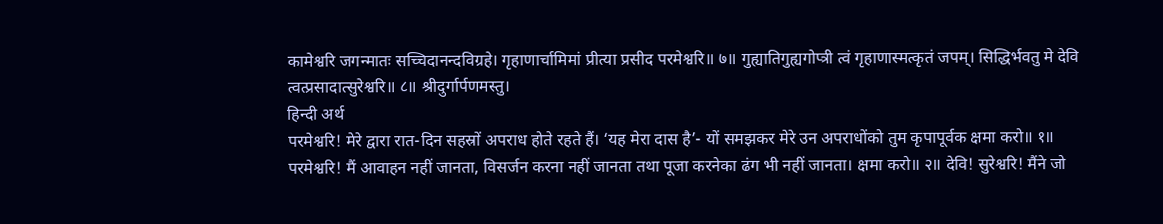कामेश्वरि जगन्मातः सच्चिदानन्दविग्रहे। गृहाणार्चामिमां प्रीत्या प्रसीद परमेश्वरि॥ ७॥ गुह्यातिगुह्यगोप्त्री त्वं गृहाणास्मत्कृतं जपम्। सिद्धिर्भवतु मे देवि त्वत्प्रसादात्सुरेश्वरि॥ ८॥ श्रीदुर्गार्पणमस्तु।
हिन्दी अर्थ
परमेश्वरि! मेरे द्वारा रात-दिन सहस्रों अपराध होते रहते हैं। ‘यह मेरा दास है’- यों समझकर मेरे उन अपराधोंको तुम कृपापूर्वक क्षमा करो॥ १॥ परमेश्वरि! मैं आवाहन नहीं जानता, विसर्जन करना नहीं जानता तथा पूजा करनेका ढंग भी नहीं जानता। क्षमा करो॥ २॥ देवि! सुरेश्वरि! मैंने जो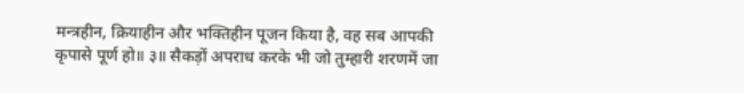मन्त्रहीन, क्रियाहीन और भक्तिहीन पूजन किया है, वह सब आपकी कृपासे पूर्ण हो॥ ३॥ सैकड़ों अपराध करके भी जो तुम्हारी शरणमें जा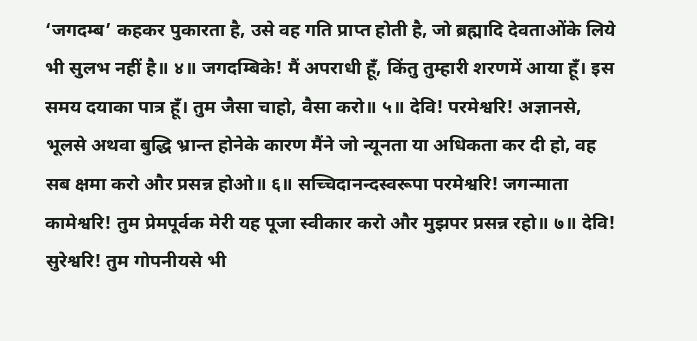‘जगदम्ब’ कहकर पुकारता है, उसे वह गति प्राप्त होती है, जो ब्रह्मादि देवताओंके लिये भी सुलभ नहीं है॥ ४॥ जगदम्बिके! मैं अपराधी हूँ, किंतु तुम्हारी शरणमें आया हूँ। इस समय दयाका पात्र हूँ। तुम जैसा चाहो, वैसा करो॥ ५॥ देवि! परमेश्वरि! अज्ञानसे, भूलसे अथवा बुद्धि भ्रान्त होनेके कारण मैंने जो न्यूनता या अधिकता कर दी हो, वह सब क्षमा करो और प्रसन्न होओ॥ ६॥ सच्चिदानन्दस्वरूपा परमेश्वरि! जगन्माता कामेश्वरि! तुम प्रेमपूर्वक मेरी यह पूजा स्वीकार करो और मुझपर प्रसन्न रहो॥ ७॥ देवि! सुरेश्वरि! तुम गोपनीयसे भी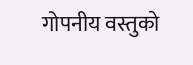गोपनीय वस्तुको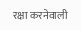रक्षा करनेवाली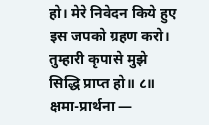हो। मेरे निवेदन किये हुए इस जपको ग्रहण करो। तुम्हारी कृपासे मुझे सिद्धि प्राप्त हो॥ ८॥
क्षमा-प्रार्थना —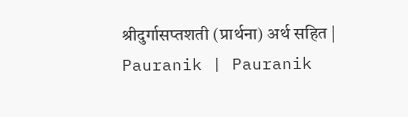श्रीदुर्गासप्तशती (प्रार्थना) अर्थ सहित | Pauranik | Pauranik